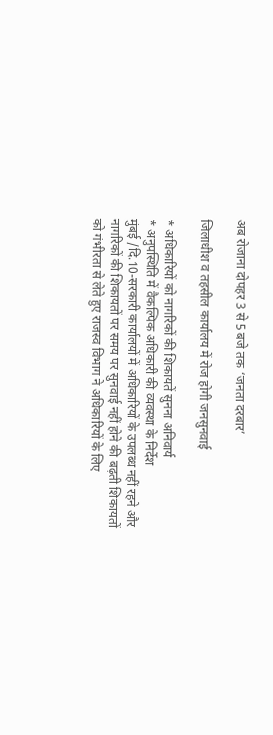अब रोजाना दोपहर 3 से 5 बजे तक ‘जनता दरबार’

जिलाधीश व तहसील कार्यालय में रोज होगी जनसुनवाई

* अधिकारियों को नागरिकों की शिकायतें सुनना अनिवार्य
* अनुपस्थिति में वैकल्पिक अधिकारी की व्यवस्था के निर्देश
मुंबई /दि.10-सरकारी कार्यालयों में अधिकारियों के उपलब्ध नहीं रहने और नागरिकों की शिकायतों पर समय पर सुनवाई नहीं होने की बढ़ती शिकायतों को गंभीरता से लेते हुए राजस्व विभाग ने अधिकारियों के लिए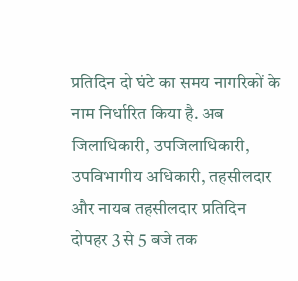प्रतिदिन दो घंटे का समय नागरिकों के नाम निर्धारित किया है. अब जिलाधिकारी, उपजिलाधिकारी, उपविभागीय अधिकारी, तहसीलदार और नायब तहसीलदार प्रतिदिन दोपहर 3 से 5 बजे तक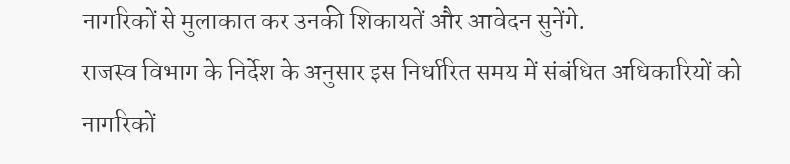नागरिकों से मुलाकात कर उनकी शिकायतें और आवेदन सुनेंगे.
राजस्व विभाग के निर्देश के अनुसार इस निर्धारित समय में संबंधित अधिकारियों को नागरिकों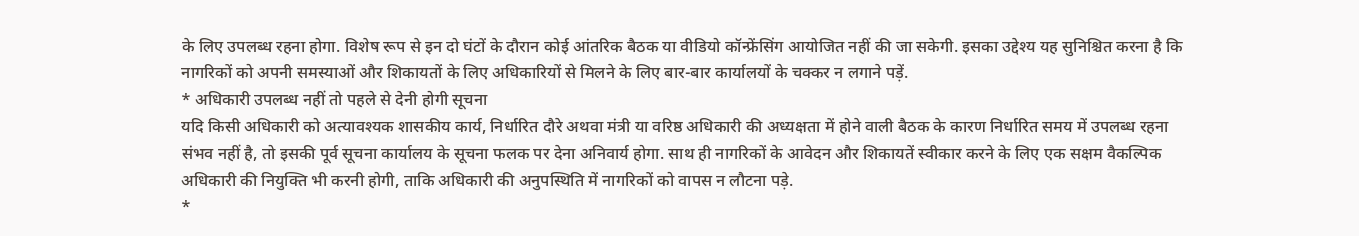के लिए उपलब्ध रहना होगा. विशेष रूप से इन दो घंटों के दौरान कोई आंतरिक बैठक या वीडियो कॉन्फ्रेंसिंग आयोजित नहीं की जा सकेगी. इसका उद्देश्य यह सुनिश्चित करना है कि नागरिकों को अपनी समस्याओं और शिकायतों के लिए अधिकारियों से मिलने के लिए बार-बार कार्यालयों के चक्कर न लगाने पड़ें.
* अधिकारी उपलब्ध नहीं तो पहले से देनी होगी सूचना
यदि किसी अधिकारी को अत्यावश्यक शासकीय कार्य, निर्धारित दौरे अथवा मंत्री या वरिष्ठ अधिकारी की अध्यक्षता में होने वाली बैठक के कारण निर्धारित समय में उपलब्ध रहना संभव नहीं है, तो इसकी पूर्व सूचना कार्यालय के सूचना फलक पर देना अनिवार्य होगा. साथ ही नागरिकों के आवेदन और शिकायतें स्वीकार करने के लिए एक सक्षम वैकल्पिक अधिकारी की नियुक्ति भी करनी होगी, ताकि अधिकारी की अनुपस्थिति में नागरिकों को वापस न लौटना पड़े.
*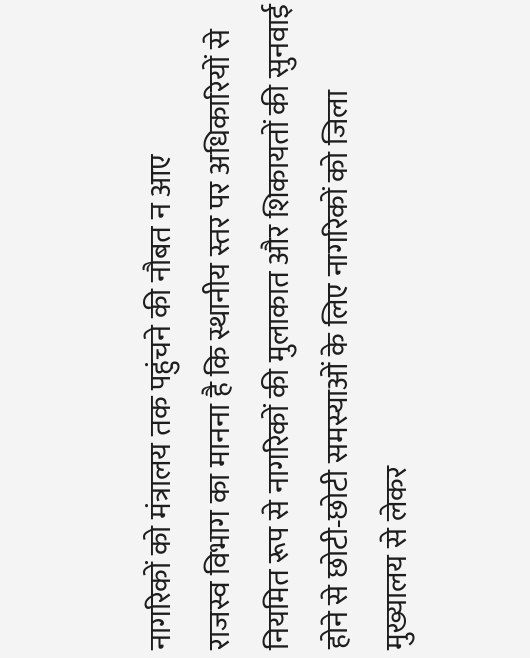नागरिकों को मंत्रालय तक पहुंचने की नौबत न आए
राजस्व विभाग का मानना है कि स्थानीय स्तर पर अधिकारियों से नियमित रूप से नागरिकों की मुलाकात और शिकायतों की सुनवाई होने से छोटी-छोटी समस्याओं के लिए नागरिकों को जिला मुख्यालय से लेकर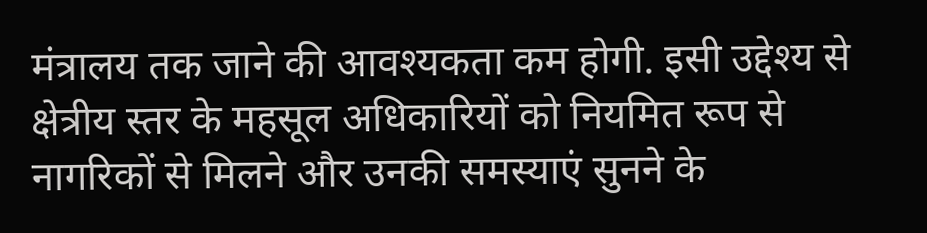मंत्रालय तक जाने की आवश्यकता कम होगी. इसी उद्देश्य से क्षेत्रीय स्तर के महसूल अधिकारियों को नियमित रूप से नागरिकों से मिलने और उनकी समस्याएं सुनने के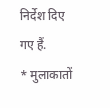निर्देश दिए गए हैं.
* मुलाकातों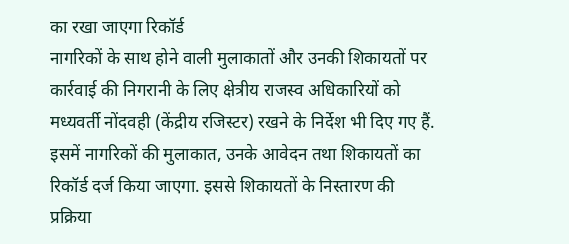का रखा जाएगा रिकॉर्ड
नागरिकों के साथ होने वाली मुलाकातों और उनकी शिकायतों पर कार्रवाई की निगरानी के लिए क्षेत्रीय राजस्व अधिकारियों को मध्यवर्ती नोंदवही (केंद्रीय रजिस्टर) रखने के निर्देश भी दिए गए हैं. इसमें नागरिकों की मुलाकात, उनके आवेदन तथा शिकायतों का रिकॉर्ड दर्ज किया जाएगा. इससे शिकायतों के निस्तारण की प्रक्रिया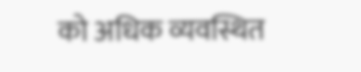को अधिक व्यवस्थित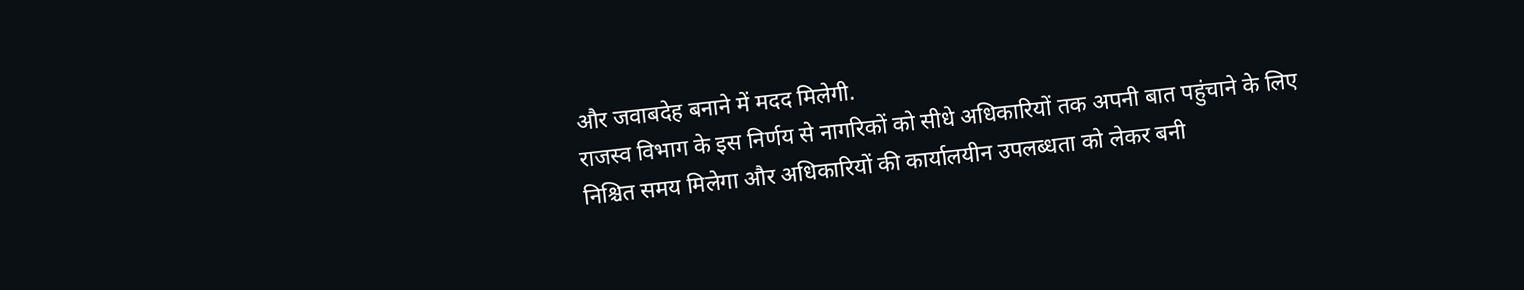और जवाबदेह बनाने में मदद मिलेगी.
राजस्व विभाग के इस निर्णय से नागरिकों को सीधे अधिकारियों तक अपनी बात पहुंचाने के लिए निश्चित समय मिलेगा और अधिकारियों की कार्यालयीन उपलब्धता को लेकर बनी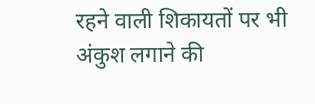रहने वाली शिकायतों पर भी अंकुश लगाने की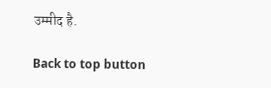उम्मीद है.

Back to top button